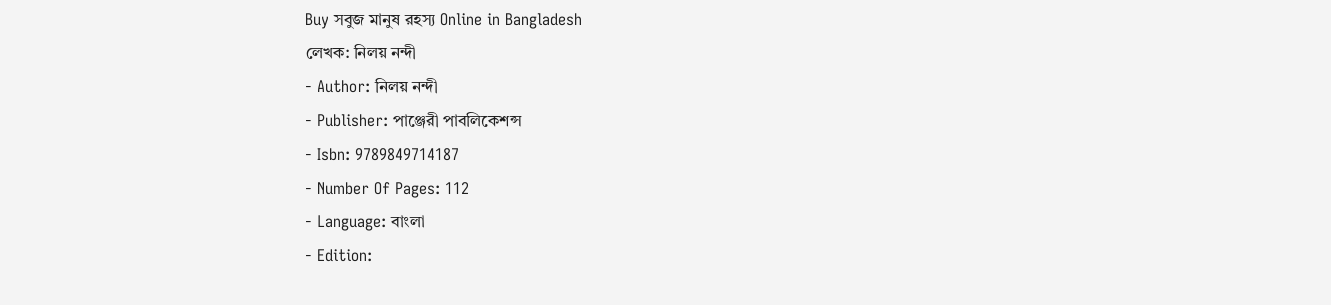Buy সবুজ মানুষ রহস্য Online in Bangladesh
লেখক: নিলয় নন্দী
- Author: নিলয় নন্দী
- Publisher: পাঞ্জেরী পাবলিকেশন্স
- Isbn: 9789849714187
- Number Of Pages: 112
- Language: বাংলা
- Edition: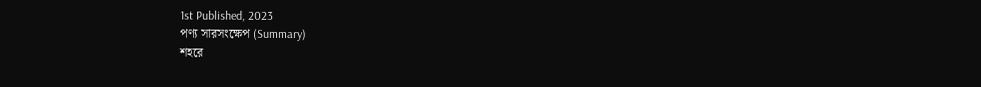1st Published, 2023
পণ্য সারসংক্ষেপ (Summary)
শহরে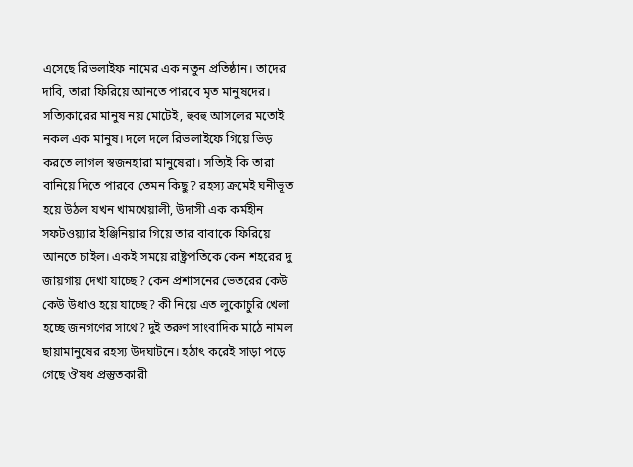এসেছে রিভলাইফ নামের এক নতুন প্রতিষ্ঠান। তাদের দাবি, তারা ফিরিয়ে আনতে পারবে মৃত মানুষদের। সত্যিকারের মানুষ নয় মোটেই, হুবহু আসলের মতোই নকল এক মানুষ। দলে দলে রিভলাইফে গিয়ে ভিড় করতে লাগল স্বজনহারা মানুষেরা। সত্যিই কি তারা বানিয়ে দিতে পারবে তেমন কিছু? রহস্য ক্রমেই ঘনীভূত হয়ে উঠল যখন খামখেয়ালী, উদাসী এক কর্মহীন সফটওয়্যার ইঞ্জিনিয়ার গিয়ে তার বাবাকে ফিরিয়ে আনতে চাইল। একই সময়ে রাষ্ট্রপতিকে কেন শহরের দু জায়গায় দেখা যাচ্ছে? কেন প্রশাসনের ভেতরের কেউ কেউ উধাও হয়ে যাচ্ছে? কী নিয়ে এত লুকোচুরি খেলা হচ্ছে জনগণের সাথে? দুই তরুণ সাংবাদিক মাঠে নামল ছায়ামানুষের রহস্য উদঘাটনে। হঠাৎ করেই সাড়া পড়ে গেছে ঔষধ প্রস্তুতকারী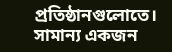প্রতিষ্ঠানগুলোতে। সামান্য একজন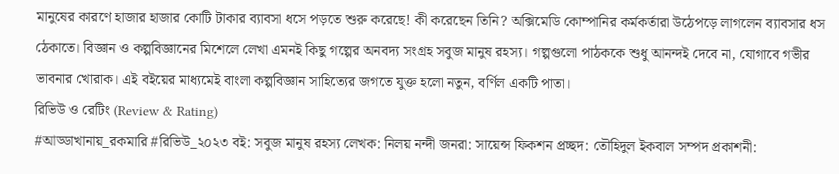মানুষের কারণে হাজার হাজার কোটি টাকার ব্যাবসা ধসে পড়তে শুরু করেছে! কী করেছেন তিনি? অক্সিমেডি কোম্পানির কর্মকর্তারা উঠেপড়ে লাগলেন ব্যাবসার ধস ঠেকাতে। বিজ্ঞান ও কল্পবিজ্ঞানের মিশেলে লেখা এমনই কিছু গল্পের অনবদ্য সংগ্রহ সবুজ মানুষ রহস্য। গল্পগুলো পাঠককে শুধু আনন্দই দেবে না, যোগাবে গভীর ভাবনার খোরাক। এই বইয়ের মাধ্যমেই বাংলা কল্পবিজ্ঞান সাহিত্যের জগতে যুক্ত হলো নতুন, বর্ণিল একটি পাতা।
রিভিউ ও রেটিং (Review & Rating)
#আড্ডাখানায়_রকমারি #রিভিউ_২০২৩ বই: সবুজ মানুষ রহস্য লেখক: নিলয় নন্দী জনরা: সায়েন্স ফিকশন প্রচ্ছদ: তৌহিদুল ইকবাল সম্পদ প্রকাশনী: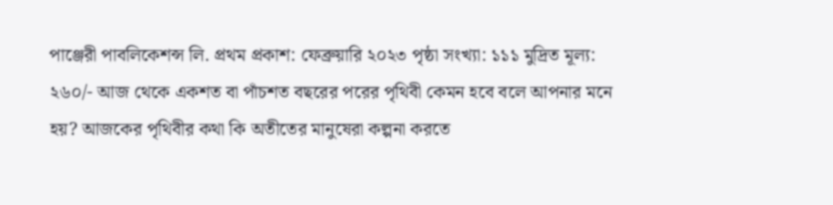পাঞ্জেরী পাবলিকেশন্স লি. প্রথম প্রকাশ: ফেব্রুয়ারি ২০২৩ পৃষ্ঠা সংখ্যা: ১১১ মুদ্রিত মূল্য: ২৬০/- আজ থেকে একশত বা পাঁচশত বছরের পরের পৃথিবী কেমন হবে বলে আপনার মনে হয়? আজকের পৃথিবীর কথা কি অতীতের মানুষেরা কল্পনা করতে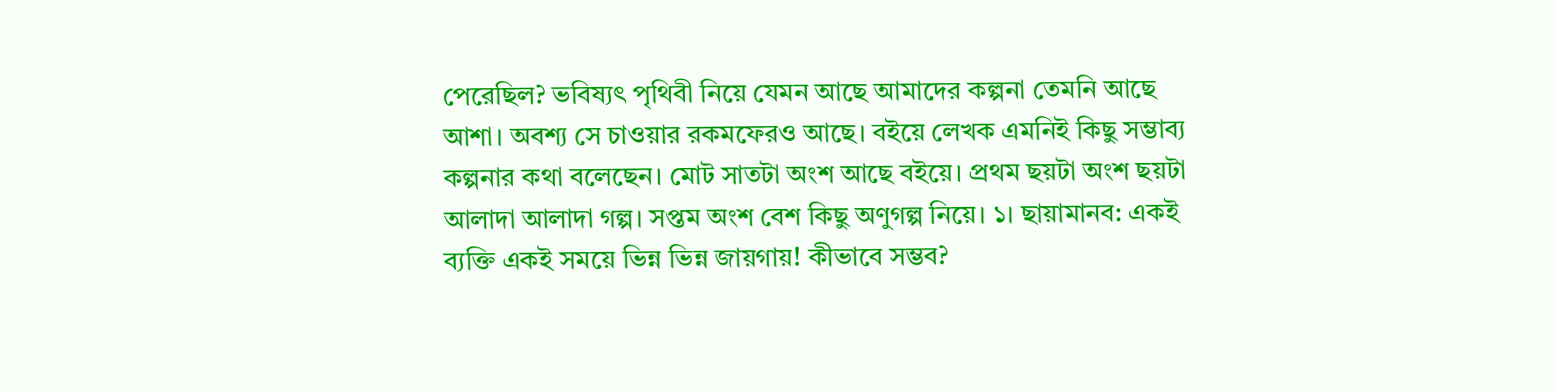পেরেছিল? ভবিষ্যৎ পৃথিবী নিয়ে যেমন আছে আমাদের কল্পনা তেমনি আছে আশা। অবশ্য সে চাওয়ার রকমফেরও আছে। বইয়ে লেখক এমনিই কিছু সম্ভাব্য কল্পনার কথা বলেছেন। মোট সাতটা অংশ আছে বইয়ে। প্রথম ছয়টা অংশ ছয়টা আলাদা আলাদা গল্প। সপ্তম অংশ বেশ কিছু অণুগল্প নিয়ে। ১। ছায়ামানব: একই ব্যক্তি একই সময়ে ভিন্ন ভিন্ন জায়গায়! কীভাবে সম্ভব?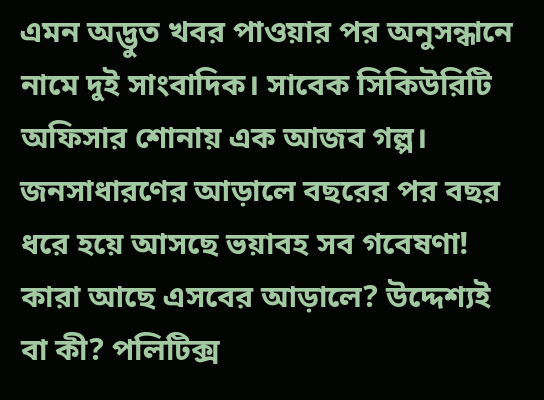এমন অদ্ভুত খবর পাওয়ার পর অনুসন্ধানে নামে দুই সাংবাদিক। সাবেক সিকিউরিটি অফিসার শোনায় এক আজব গল্প। জনসাধারণের আড়ালে বছরের পর বছর ধরে হয়ে আসছে ভয়াবহ সব গবেষণা! কারা আছে এসবের আড়ালে? উদ্দেশ্যই বা কী? পলিটিক্স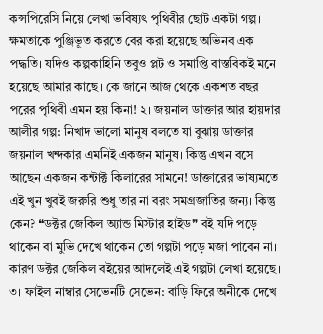কন্সপিরেসি নিয়ে লেখা ভবিষ্যৎ পৃথিবীর ছোট একটা গল্প। ক্ষমতাকে পুঞ্জিভূত করতে বের করা হয়েছে অভিনব এক পদ্ধতি। যদিও কল্পকাহিনি তবুও প্লট ও সমাপ্তি বাস্তবিকই মনে হয়েছে আমার কাছে। কে জানে আজ থেকে একশত বছর পরের পৃথিবী এমন হয় কিনা! ২। জয়নাল ডাক্তার আর হায়দার আলীর গল্প: নিখাদ ভালো মানুষ বলতে যা বুঝায় ডাক্তার জয়নাল খন্দকার এমনিই একজন মানুষ। কিন্তু এখন বসে আছেন একজন কন্টাক্ট কিলারের সামনে! ডাক্তারের ভাষ্যমতে এই খুন খুবই জরুরি শুধু তার না বরং সমগ্রজাতির জন্য। কিন্তু কেন? ❝ডক্টর জেকিল অ্যান্ড মিস্টার হাইড❞ বই যদি পড়ে থাকেন বা মুভি দেখে থাকেন তো গল্পটা পড়ে মজা পাবেন না। কারণ ডক্টর জেকিল বইয়ের আদলেই এই গল্পটা লেখা হয়েছে। ৩। ফাইল নাম্বার সেভেনটি সেভেন: বাড়ি ফিরে অনীকে দেখে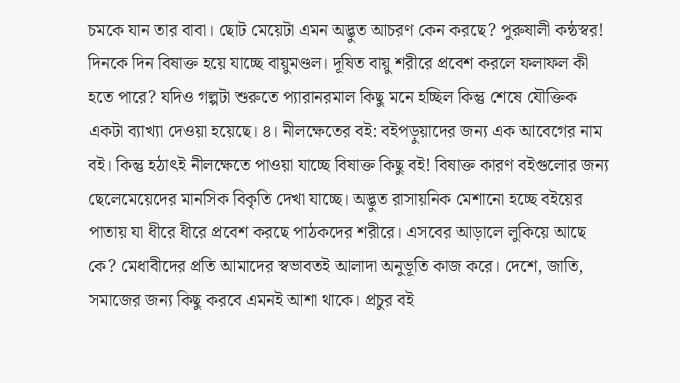চমকে যান তার বাবা। ছোট মেয়েটা এমন অদ্ভুত আচরণ কেন করছে? পুরুষালী কন্ঠস্বর! দিনকে দিন বিষাক্ত হয়ে যাচ্ছে বায়ুমণ্ডল। দূষিত বায়ু শরীরে প্রবেশ করলে ফলাফল কী হতে পারে? যদিও গল্পটা শুরুতে প্যারানরমাল কিছু মনে হচ্ছিল কিন্তু শেষে যৌক্তিক একটা ব্যাখ্যা দেওয়া হয়েছে। ৪। নীলক্ষেতের বই: বইপড়ুয়াদের জন্য এক আবেগের নাম বই। কিন্তু হঠাৎই নীলক্ষেতে পাওয়া যাচ্ছে বিষাক্ত কিছু বই! বিষাক্ত কারণ বইগুলোর জন্য ছেলেমেয়েদের মানসিক বিকৃতি দেখা যাচ্ছে। অদ্ভুত রাসায়নিক মেশানো হচ্ছে বইয়ের পাতায় যা ধীরে ধীরে প্রবেশ করছে পাঠকদের শরীরে। এসবের আড়ালে লুকিয়ে আছে কে? মেধাবীদের প্রতি আমাদের স্বভাবতই আলাদা অনুভূতি কাজ করে। দেশে, জাতি, সমাজের জন্য কিছু করবে এমনই আশা থাকে। প্রচুর বই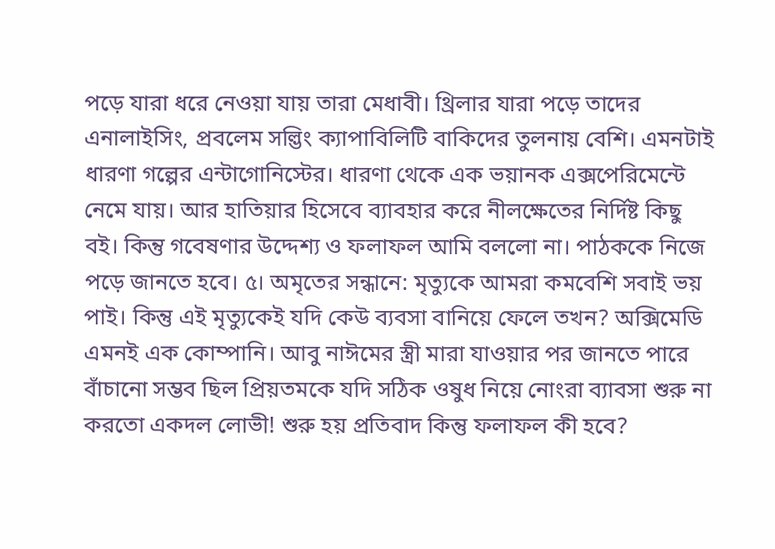পড়ে যারা ধরে নেওয়া যায় তারা মেধাবী। থ্রিলার যারা পড়ে তাদের এনালাইসিং, প্রবলেম সল্ভিং ক্যাপাবিলিটি বাকিদের তুলনায় বেশি। এমনটাই ধারণা গল্পের এন্টাগোনিস্টের। ধারণা থেকে এক ভয়ানক এক্সপেরিমেন্টে নেমে যায়। আর হাতিয়ার হিসেবে ব্যাবহার করে নীলক্ষেতের নির্দিষ্ট কিছু বই। কিন্তু গবেষণার উদ্দেশ্য ও ফলাফল আমি বললো না। পাঠককে নিজে পড়ে জানতে হবে। ৫। অমৃতের সন্ধানে: মৃত্যুকে আমরা কমবেশি সবাই ভয় পাই। কিন্তু এই মৃত্যুকেই যদি কেউ ব্যবসা বানিয়ে ফেলে তখন? অক্সিমেডি এমনই এক কোম্পানি। আবু নাঈমের স্ত্রী মারা যাওয়ার পর জানতে পারে বাঁচানো সম্ভব ছিল প্রিয়তমকে যদি সঠিক ওষুধ নিয়ে নোংরা ব্যাবসা শুরু না করতো একদল লোভী! শুরু হয় প্রতিবাদ কিন্তু ফলাফল কী হবে?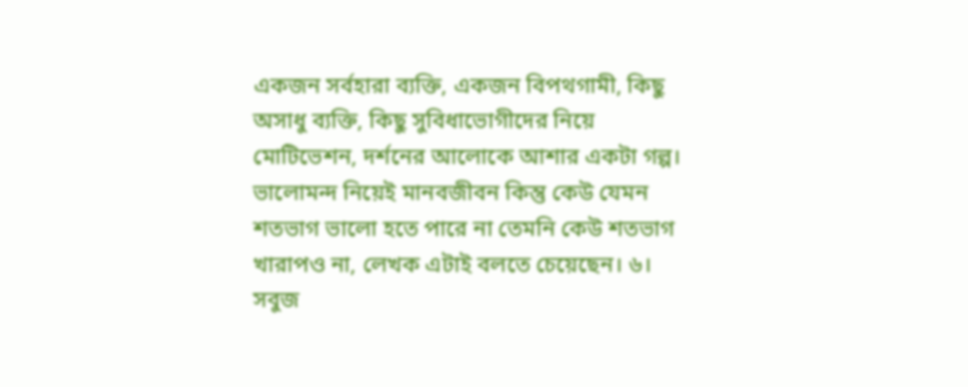একজন সর্বহারা ব্যক্তি, একজন বিপথগামী, কিছু অসাধু ব্যক্তি, কিছু সুবিধাভোগীদের নিয়ে মোটিভেশন, দর্শনের আলোকে আশার একটা গল্প। ভালোমন্দ নিয়েই মানবজীবন কিন্তু কেউ যেমন শতভাগ ভালো হতে পারে না তেমনি কেউ শতভাগ খারাপও না, লেখক এটাই বলতে চেয়েছেন। ৬। সবুজ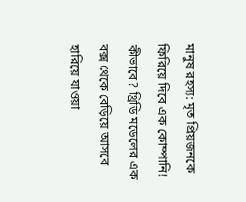মানুষ রহস্য: মৃত প্রিয়জনকে ফিরিয়ে দিবে এক কোম্পানি! কীভাবে? থ্রিডি মডেলের এক বক্স থেকে বেড়িয়ে আসবে হারিয়ে যাওয়া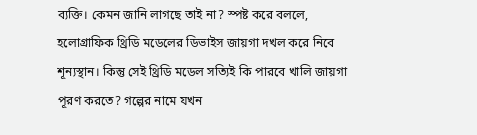ব্যক্তি। কেমন জানি লাগছে তাই না? স্পষ্ট করে বললে, হলোগ্রাফিক থ্রিডি মডেলের ডিভাইস জায়গা দখল করে নিবে শূন্যস্থান। কিন্তু সেই থ্রিডি মডেল সত্যিই কি পারবে খালি জায়গা পূরণ করতে? গল্পের নামে যখন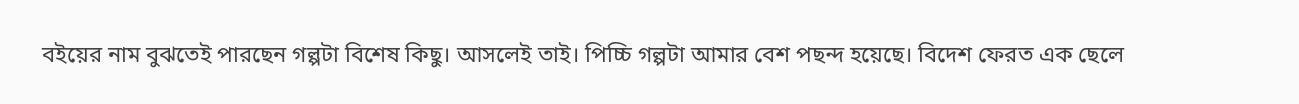বইয়ের নাম বুঝতেই পারছেন গল্পটা বিশেষ কিছু। আসলেই তাই। পিচ্চি গল্পটা আমার বেশ পছন্দ হয়েছে। বিদেশ ফেরত এক ছেলে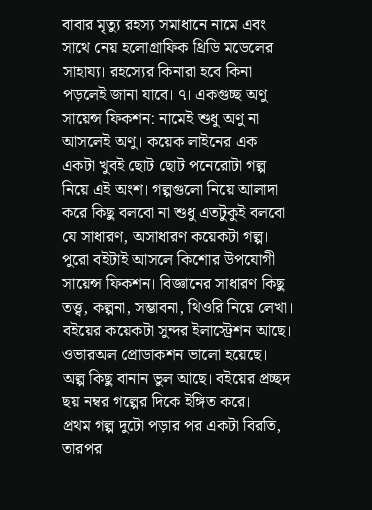বাবার মৃত্যু রহস্য সমাধানে নামে এবং সাথে নেয় হলোগ্রাফিক থ্রিডি মডেলের সাহায্য। রহস্যের কিনারা হবে কিনা পড়লেই জানা যাবে। ৭। একগুচ্ছ অণু সায়েন্স ফিকশন: নামেই শুধু অণু না আসলেই অণু। কয়েক লাইনের এক একটা খুবই ছোট ছোট পনেরোটা গল্প নিয়ে এই অংশ। গল্পগুলো নিয়ে আলাদা করে কিছু বলবো না শুধু এতটুকুই বলবো যে সাধারণ, অসাধারণ কয়েকটা গল্প। পুরো বইটাই আসলে কিশোর উপযোগী সায়েন্স ফিকশন। বিজ্ঞানের সাধারণ কিছু তত্ত্ব, কল্পনা, সম্ভাবনা, থিওরি নিয়ে লেখা। বইয়ের কয়েকটা সুন্দর ইলাস্ট্রেশন আছে। ওভারঅল প্রোডাকশন ভালো হয়েছে। অল্প কিছু বানান ভুল আছে। বইয়ের প্রচ্ছদ ছয় নম্বর গল্পের দিকে ইঙ্গিত করে।
প্রথম গল্প দুটো পড়ার পর একটা বিরতি, তারপর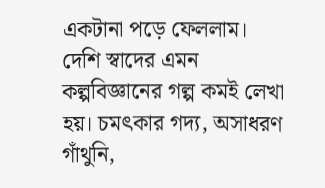একটানা পড়ে ফেললাম। দেশি স্বাদের এমন কল্পবিজ্ঞানের গল্প কমই লেখা হয়। চমৎকার গদ্য, অসাধরণ গাঁথুনি,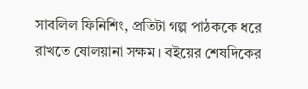সাবলিল ফিনিশিং, প্রতিটা গল্প পাঠককে ধরে রাখতে ষোলয়ানা সক্ষম। বইয়ের শেষদিকের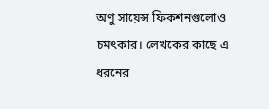অণু সায়েন্স ফিকশনগুলোও চমৎকার। লেখকের কাছে এ ধরনের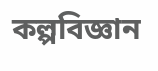কল্পবিজ্ঞান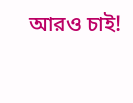আরও চাই!